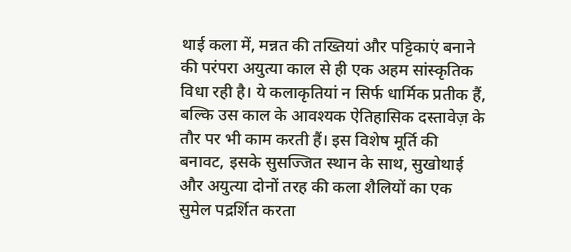थाई कला में, मन्नत की तख्तियां और पट्टिकाएं बनाने की परंपरा अयुत्या काल से ही एक अहम सांस्कृतिक विधा रही है। ये कलाकृतियां न सिर्फ धार्मिक प्रतीक हैं, बल्कि उस काल के आवश्यक ऐतिहासिक दस्तावेज़ के तौर पर भी काम करती हैं। इस विशेष मूर्ति की बनावट, इसके सुसज्जित स्थान के साथ, सुखोथाई और अयुत्या दोनों तरह की कला शैलियों का एक सुमेल पद्रर्शित करता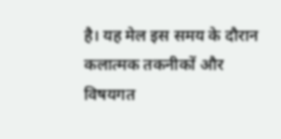है। यह मेल इस समय के दौरान कलात्मक तकनीकों और विषयगत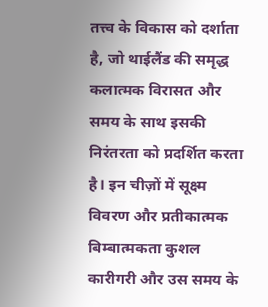तत्त्व के विकास को दर्शाता है, जो थाईलैंड की समृद्ध कलात्मक विरासत और समय के साथ इसकी निरंतरता को प्रदर्शित करता है। इन चीज़ों में सूक्ष्म विवरण और प्रतीकात्मक बिम्बात्मकता कुशल कारीगरी और उस समय के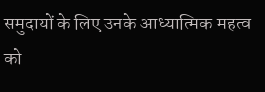समुदायों के लिए उनके आध्यात्मिक महत्व को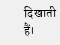दिखाती हैं।